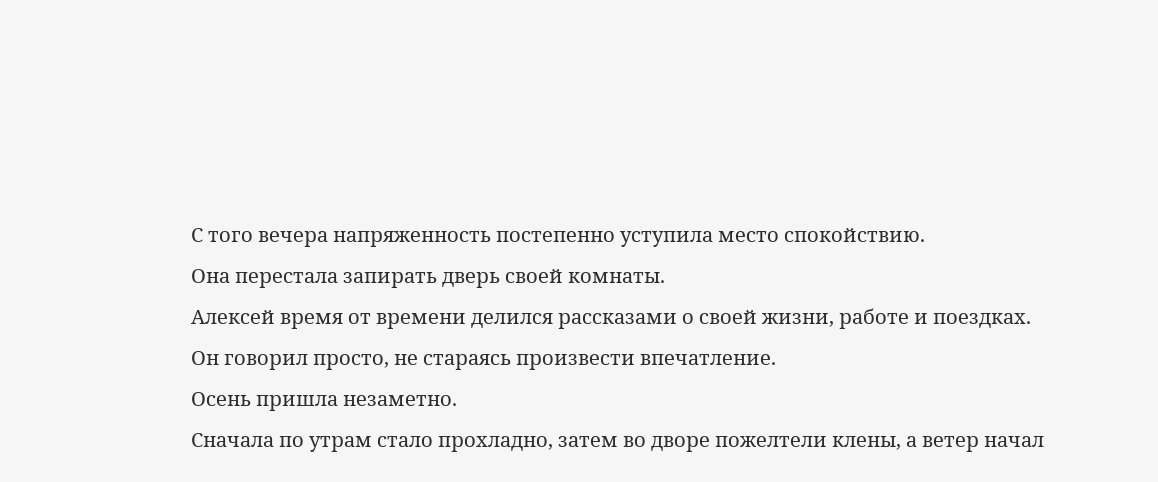С того вечера напряженность постепенно уступила место спокойствию.
Она перестала запирать дверь своей комнаты.
Алексей время от времени делился рассказами о своей жизни, работе и поездках.
Он говорил просто, не стараясь произвести впечатление.
Осень пришла незаметно.
Сначала по утрам стало прохладно, затем во дворе пожелтели клены, а ветер начал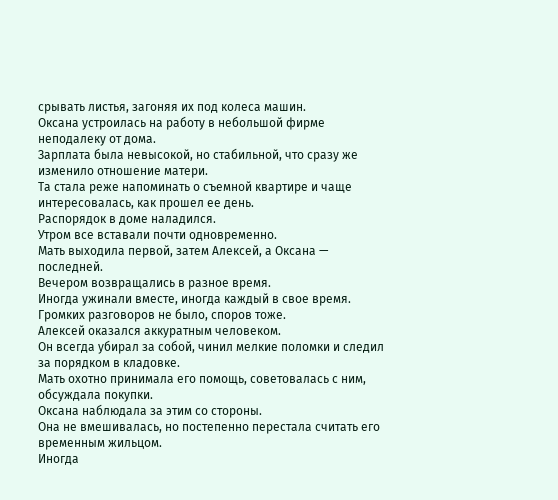срывать листья, загоняя их под колеса машин.
Оксана устроилась на работу в небольшой фирме неподалеку от дома.
Зарплата была невысокой, но стабильной, что сразу же изменило отношение матери.
Та стала реже напоминать о съемной квартире и чаще интересовалась, как прошел ее день.
Распорядок в доме наладился.
Утром все вставали почти одновременно.
Мать выходила первой, затем Алексей, а Оксана — последней.
Вечером возвращались в разное время.
Иногда ужинали вместе, иногда каждый в свое время.
Громких разговоров не было, споров тоже.
Алексей оказался аккуратным человеком.
Он всегда убирал за собой, чинил мелкие поломки и следил за порядком в кладовке.
Мать охотно принимала его помощь, советовалась с ним, обсуждала покупки.
Оксана наблюдала за этим со стороны.
Она не вмешивалась, но постепенно перестала считать его временным жильцом.
Иногда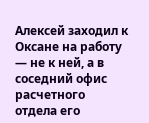Алексей заходил к Оксане на работу — не к ней, а в соседний офис расчетного отдела его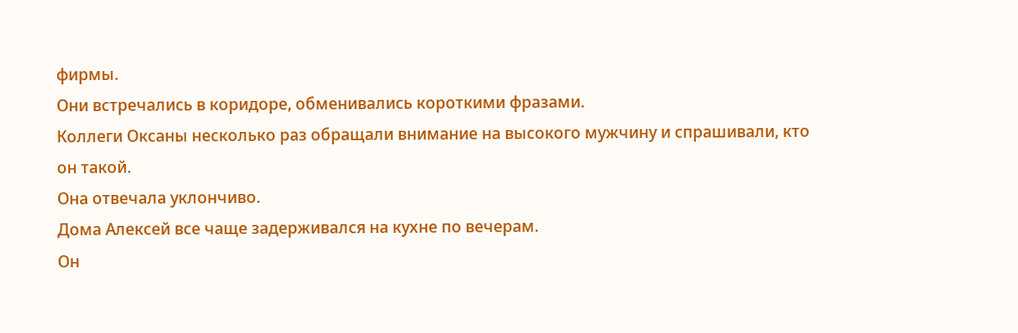фирмы.
Они встречались в коридоре, обменивались короткими фразами.
Коллеги Оксаны несколько раз обращали внимание на высокого мужчину и спрашивали, кто он такой.
Она отвечала уклончиво.
Дома Алексей все чаще задерживался на кухне по вечерам.
Он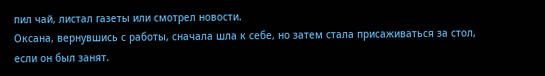пил чай, листал газеты или смотрел новости.
Оксана, вернувшись с работы, сначала шла к себе, но затем стала присаживаться за стол, если он был занят.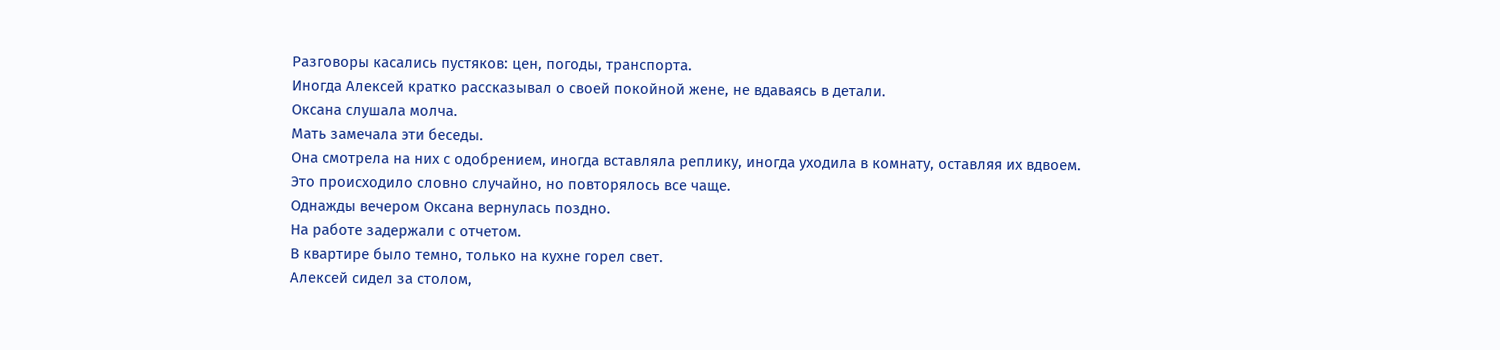Разговоры касались пустяков: цен, погоды, транспорта.
Иногда Алексей кратко рассказывал о своей покойной жене, не вдаваясь в детали.
Оксана слушала молча.
Мать замечала эти беседы.
Она смотрела на них с одобрением, иногда вставляла реплику, иногда уходила в комнату, оставляя их вдвоем.
Это происходило словно случайно, но повторялось все чаще.
Однажды вечером Оксана вернулась поздно.
На работе задержали с отчетом.
В квартире было темно, только на кухне горел свет.
Алексей сидел за столом,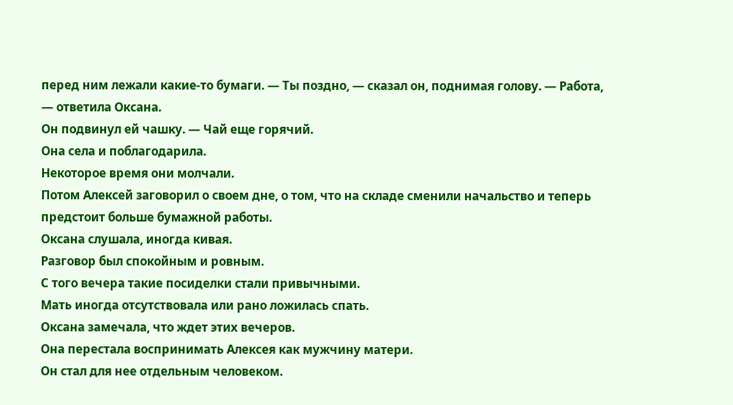перед ним лежали какие-то бумаги. — Ты поздно, — сказал он, поднимая голову. — Работа, — ответила Оксана.
Он подвинул ей чашку. — Чай еще горячий.
Она села и поблагодарила.
Некоторое время они молчали.
Потом Алексей заговорил о своем дне, о том, что на складе сменили начальство и теперь предстоит больше бумажной работы.
Оксана слушала, иногда кивая.
Разговор был спокойным и ровным.
С того вечера такие посиделки стали привычными.
Мать иногда отсутствовала или рано ложилась спать.
Оксана замечала, что ждет этих вечеров.
Она перестала воспринимать Алексея как мужчину матери.
Он стал для нее отдельным человеком.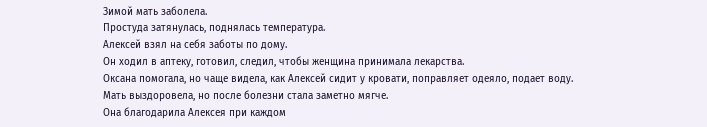Зимой мать заболела.
Простуда затянулась, поднялась температура.
Алексей взял на себя заботы по дому.
Он ходил в аптеку, готовил, следил, чтобы женщина принимала лекарства.
Оксана помогала, но чаще видела, как Алексей сидит у кровати, поправляет одеяло, подает воду.
Мать выздоровела, но после болезни стала заметно мягче.
Она благодарила Алексея при каждом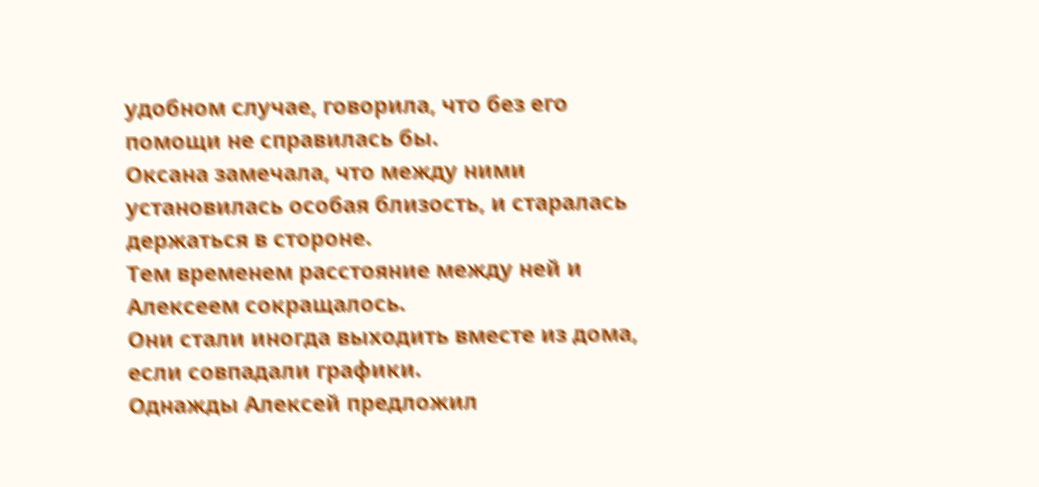удобном случае, говорила, что без его помощи не справилась бы.
Оксана замечала, что между ними установилась особая близость, и старалась держаться в стороне.
Тем временем расстояние между ней и Алексеем сокращалось.
Они стали иногда выходить вместе из дома, если совпадали графики.
Однажды Алексей предложил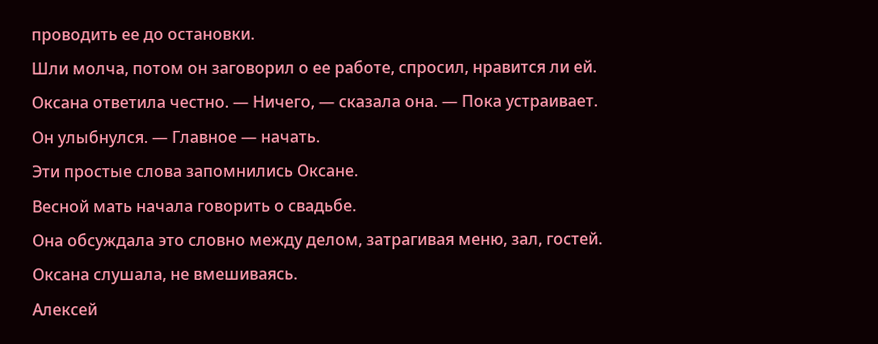проводить ее до остановки.
Шли молча, потом он заговорил о ее работе, спросил, нравится ли ей.
Оксана ответила честно. — Ничего, — сказала она. — Пока устраивает.
Он улыбнулся. — Главное — начать.
Эти простые слова запомнились Оксане.
Весной мать начала говорить о свадьбе.
Она обсуждала это словно между делом, затрагивая меню, зал, гостей.
Оксана слушала, не вмешиваясь.
Алексей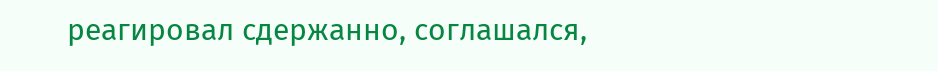реагировал сдержанно, соглашался,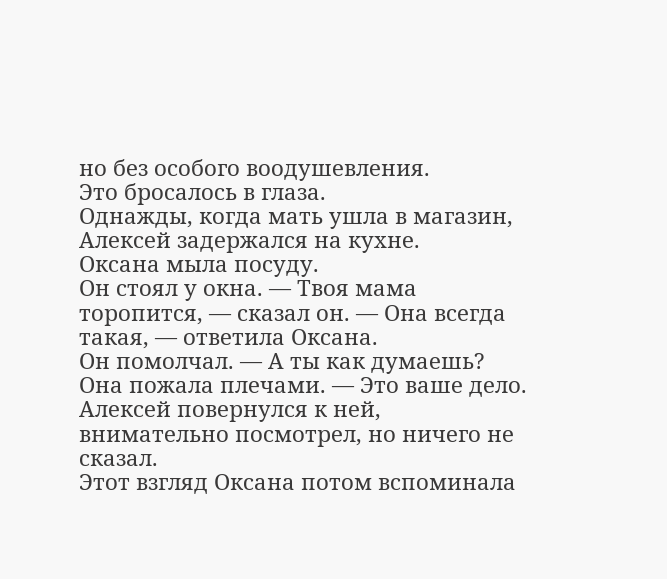но без особого воодушевления.
Это бросалось в глаза.
Однажды, когда мать ушла в магазин, Алексей задержался на кухне.
Оксана мыла посуду.
Он стоял у окна. — Твоя мама торопится, — сказал он. — Она всегда такая, — ответила Оксана.
Он помолчал. — А ты как думаешь?
Она пожала плечами. — Это ваше дело.
Алексей повернулся к ней, внимательно посмотрел, но ничего не сказал.
Этот взгляд Оксана потом вспоминала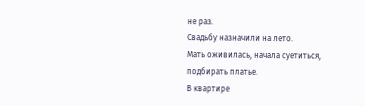не раз.
Свадьбу назначили на лето.
Мать оживилась, начала суетиться, подбирать платье.
В квартире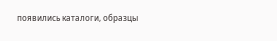появились каталоги, образцы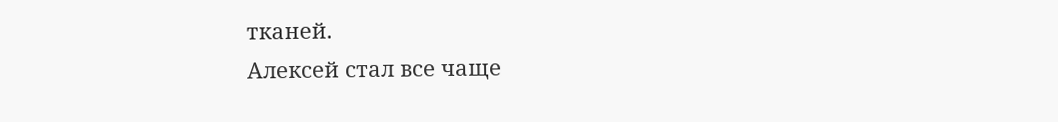тканей.
Алексей стал все чаще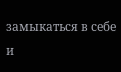замыкаться в себе и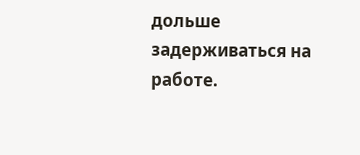дольше задерживаться на работе.